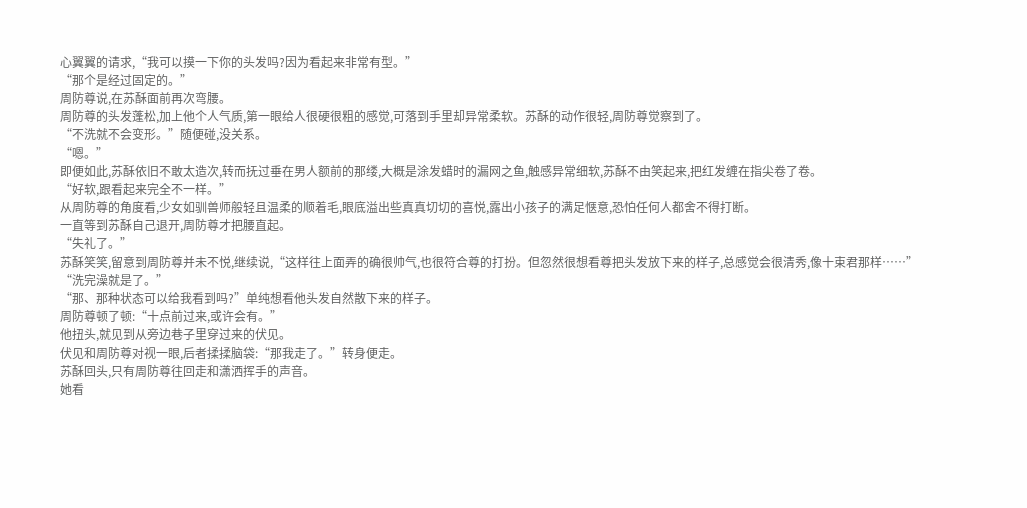心翼翼的请求,“我可以摸一下你的头发吗?因为看起来非常有型。”
“那个是经过固定的。”
周防尊说,在苏酥面前再次弯腰。
周防尊的头发蓬松,加上他个人气质,第一眼给人很硬很粗的感觉,可落到手里却异常柔软。苏酥的动作很轻,周防尊觉察到了。
“不洗就不会变形。”随便碰,没关系。
“嗯。”
即便如此,苏酥依旧不敢太造次,转而抚过垂在男人额前的那缕,大概是涂发蜡时的漏网之鱼,触感异常细软,苏酥不由笑起来,把红发缠在指尖卷了卷。
“好软,跟看起来完全不一样。”
从周防尊的角度看,少女如驯兽师般轻且温柔的顺着毛,眼底溢出些真真切切的喜悦,露出小孩子的满足惬意,恐怕任何人都舍不得打断。
一直等到苏酥自己退开,周防尊才把腰直起。
“失礼了。”
苏酥笑笑,留意到周防尊并未不悦,继续说,“这样往上面弄的确很帅气,也很符合尊的打扮。但忽然很想看尊把头发放下来的样子,总感觉会很清秀,像十束君那样……”
“洗完澡就是了。”
“那、那种状态可以给我看到吗?”单纯想看他头发自然散下来的样子。
周防尊顿了顿:“十点前过来,或许会有。”
他扭头,就见到从旁边巷子里穿过来的伏见。
伏见和周防尊对视一眼,后者揉揉脑袋:“那我走了。”转身便走。
苏酥回头,只有周防尊往回走和潇洒挥手的声音。
她看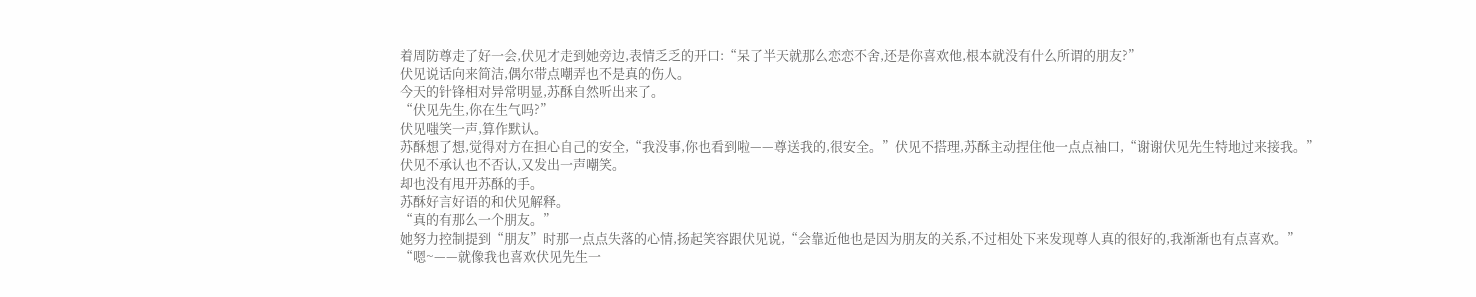着周防尊走了好一会,伏见才走到她旁边,表情乏乏的开口:“呆了半天就那么恋恋不舍,还是你喜欢他,根本就没有什么所谓的朋友?”
伏见说话向来简洁,偶尔带点嘲弄也不是真的伤人。
今天的针锋相对异常明显,苏酥自然听出来了。
“伏见先生,你在生气吗?”
伏见嗤笑一声,算作默认。
苏酥想了想,觉得对方在担心自己的安全,“我没事,你也看到啦——尊送我的,很安全。”伏见不搭理,苏酥主动捏住他一点点袖口,“谢谢伏见先生特地过来接我。”
伏见不承认也不否认,又发出一声嘲笑。
却也没有甩开苏酥的手。
苏酥好言好语的和伏见解释。
“真的有那么一个朋友。”
她努力控制提到“朋友”时那一点点失落的心情,扬起笑容跟伏见说,“会靠近他也是因为朋友的关系,不过相处下来发现尊人真的很好的,我渐渐也有点喜欢。”
“嗯~——就像我也喜欢伏见先生一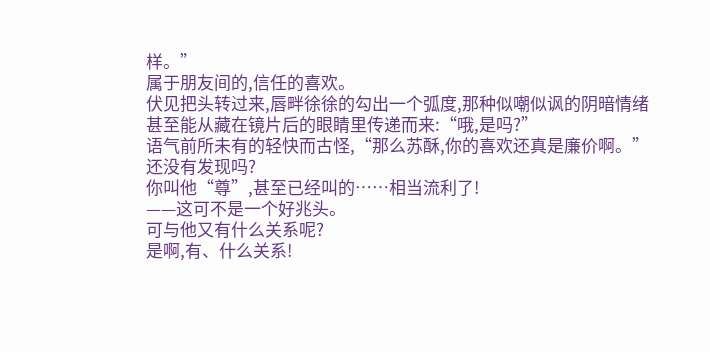样。”
属于朋友间的,信任的喜欢。
伏见把头转过来,唇畔徐徐的勾出一个弧度,那种似嘲似讽的阴暗情绪甚至能从藏在镜片后的眼睛里传递而来:“哦,是吗?”
语气前所未有的轻快而古怪,“那么苏酥,你的喜欢还真是廉价啊。”
还没有发现吗?
你叫他“尊”,甚至已经叫的……相当流利了!
——这可不是一个好兆头。
可与他又有什么关系呢?
是啊,有、什么关系!